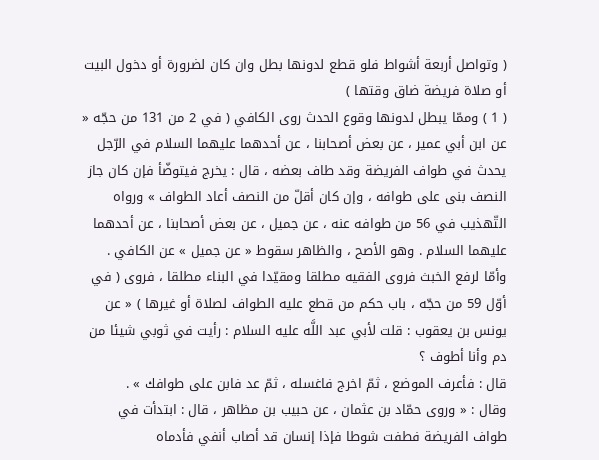( وتواصل أربعة أشواط فلو قطع لدونها بطل وان كان لضرورة أو دخول البيت أو صلاة فريضة ضاق وقتها )
( 1 ) وممّا يبطل لدونها وقوع الحدث روى الكافي ( في 2 من 131 من حجّه « عن ابن أبي عمير ، عن بعض أصحابنا ، عن أحدهما عليهما السلام في الرّجل يحدث في طواف الفريضة وقد طاف بعضه ، قال : يخرج فيتوضّأ فإن كان جاز النصف بنى على طوافه ، وإن كان أقلّ من النصف أعاد الطواف » ورواه التّهذيب في 56 من طوافه عنه ، عن جميل ، عن بعض أصحابنا ، عن أحدهما عليهما السلام . وهو الأصح ، والظاهر سقوط « عن جميل » عن الكافي .
وأمّا لرفع الخبث فروى الفقيه مطلقا ومقيّدا في البناء مطلقا ، فروى ( في أوّل 59 من حجّه ، باب حكم من قطع عليه الطواف لصلاة أو غيرها ) « عن يونس بن يعقوب : قلت لأبي عبد اللَّه عليه السلام : رأيت في ثوبي شيئا من دم وأنا أطوف ؟
قال : فأعرف الموضع ، ثمّ اخرج فاغسله ، ثمّ عد فابن على طوافك » .
وقال : « وروى حمّاد بن عثمان ، عن حبيب بن مظاهر ، قال : ابتدأت في طواف الفريضة فطفت شوطا فإذا إنسان قد أصاب أنفي فأدماه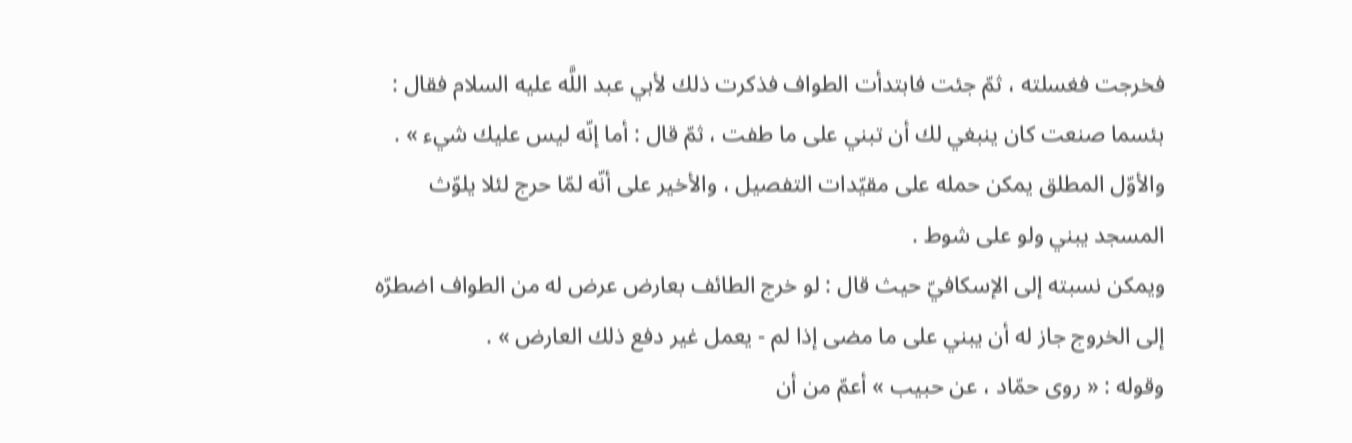فخرجت فغسلته ، ثمّ جئت فابتدأت الطواف فذكرت ذلك لأبي عبد اللَّه عليه السلام فقال : بئسما صنعت كان ينبغي لك أن تبني على ما طفت ، ثمّ قال : أما إنّه ليس عليك شيء » .
والأوّل المطلق يمكن حمله على مقيّدات التفصيل ، والأخير على أنّه لمّا حرج لئلا يلوّث المسجد يبني ولو على شوط .
ويمكن نسبته إلى الإسكافيّ حيث قال : لو خرج الطائف بعارض عرض له من الطواف اضطرّه إلى الخروج جاز له أن يبني على ما مضى إذا لم - يعمل غير دفع ذلك العارض » .
وقوله : « روى حمّاد ، عن حبيب » أعمّ من أن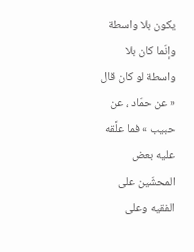يكون بلا واسطة وإنّما كان بلا واسطة لو كان قال « عن حمّاد ، عن حبيب » فما علَّقه عليه بعض المحشّين على الفقيه وعلى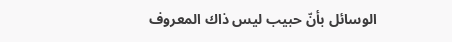الوسائل بأنّ حبيب ليس ذاك المعروف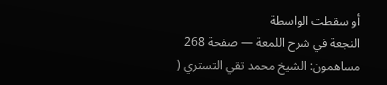أو سقطت الواسطة
النجعة في شرح اللمعة — صفحة 268
مساهمون: الشيخ محمد تقي التستري (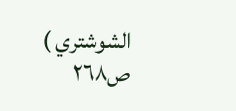الشوشتري )
ص٢٦٨